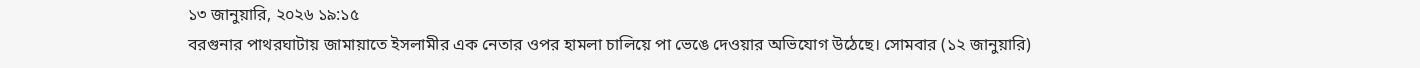১৩ জানুয়ারি, ২০২৬ ১৯:১৫
বরগুনার পাথরঘাটায় জামায়াতে ইসলামীর এক নেতার ওপর হামলা চালিয়ে পা ভেঙে দেওয়ার অভিযোগ উঠেছে। সোমবার (১২ জানুয়ারি)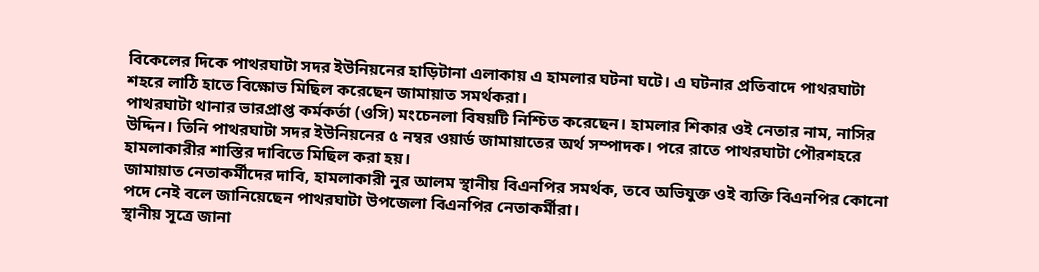বিকেলের দিকে পাথরঘাটা সদর ইউনিয়নের হাড়িটানা এলাকায় এ হামলার ঘটনা ঘটে। এ ঘটনার প্রতিবাদে পাথরঘাটা শহরে লাঠি হাতে বিক্ষোভ মিছিল করেছেন জামায়াত সমর্থকরা।
পাথরঘাটা থানার ভারপ্রাপ্ত কর্মকর্তা (ওসি) মংচেনলা বিষয়টি নিশ্চিত করেছেন। হামলার শিকার ওই নেতার নাম, নাসির উদ্দিন। তিনি পাথরঘাটা সদর ইউনিয়নের ৫ নম্বর ওয়ার্ড জামায়াতের অর্থ সম্পাদক। পরে রাতে পাথরঘাটা পৌরশহরে হামলাকারীর শাস্তির দাবিতে মিছিল করা হয়।
জামায়াত নেতাকর্মীদের দাবি, হামলাকারী নুর আলম স্থানীয় বিএনপির সমর্থক, তবে অভিযুক্ত ওই ব্যক্তি বিএনপির কোনো পদে নেই বলে জানিয়েছেন পাথরঘাটা উপজেলা বিএনপির নেতাকর্মীরা।
স্থানীয় সূত্রে জানা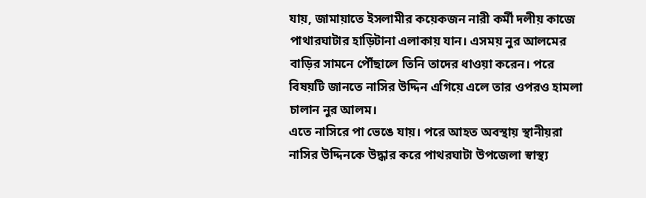যায়, জামায়াতে ইসলামীর কয়েকজন নারী কর্মী দলীয় কাজে পাথারঘাটার হাড়িটানা এলাকায় যান। এসময় নুর আলমের বাড়ির সামনে পৌঁছালে তিনি তাদের ধাওয়া করেন। পরে বিষয়টি জানতে নাসির উদ্দিন এগিয়ে এলে তার ওপরও হামলা চালান নুর আলম।
এতে নাসিরে পা ভেঙে যায়। পরে আহত অবস্থায় স্থানীয়রা নাসির উদ্দিনকে উদ্ধার করে পাথরঘাটা উপজেলা স্বাস্থ্য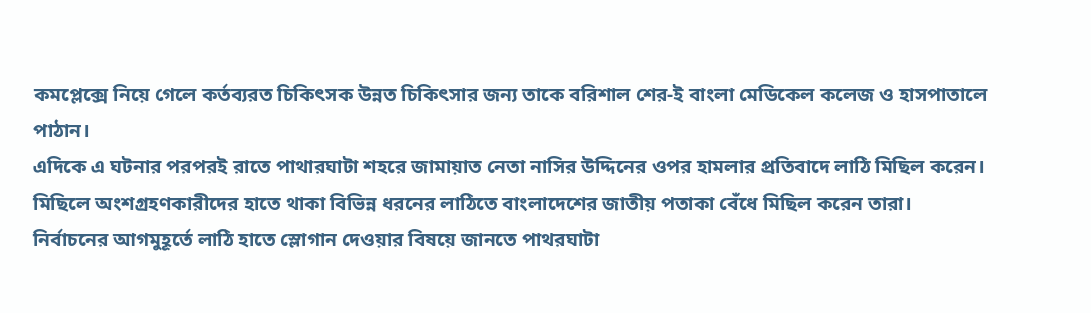কমপ্লেক্সে নিয়ে গেলে কর্তব্যরত চিকিৎসক উন্নত চিকিৎসার জন্য তাকে বরিশাল শের-ই বাংলা মেডিকেল কলেজ ও হাসপাতালে পাঠান।
এদিকে এ ঘটনার পরপরই রাতে পাথারঘাটা শহরে জামায়াত নেতা নাসির উদ্দিনের ওপর হামলার প্রতিবাদে লাঠি মিছিল করেন। মিছিলে অংশগ্রহণকারীদের হাতে থাকা বিভিন্ন ধরনের লাঠিতে বাংলাদেশের জাতীয় পতাকা বেঁধে মিছিল করেন তারা।
নির্বাচনের আগমুহূর্তে লাঠি হাতে স্লোগান দেওয়ার বিষয়ে জানতে পাথরঘাটা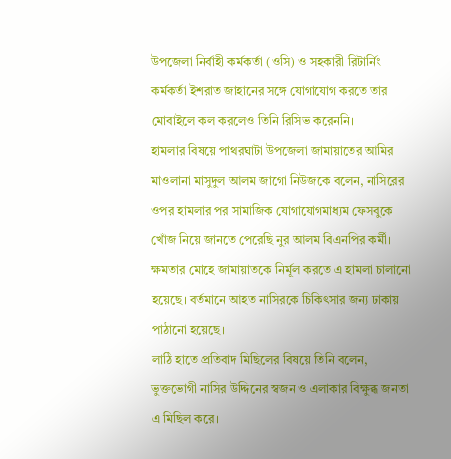উপজেলা নির্বাহী কর্মকর্তা (ওসি) ও সহকারী রিটার্নিং কর্মকর্তা ইশরাত জাহানের সঙ্গে যোগাযোগ করতে তার মোবাইলে কল করলেও তিনি রিসিভ করেননি।
হামলার বিষয়ে পাথরঘাটা উপজেলা জামায়াতের আমির মাওলানা মাসুদুল আলম জাগো নিউজকে বলেন, নাসিরের ওপর হামলার পর সামাজিক যোগাযোগমাধ্যম ফেসবুকে খোঁজ নিয়ে জানতে পেরেছি নুর আলম বিএনপির কর্মী। ক্ষমতার মোহে জামায়াতকে নির্মূল করতে এ হামলা চালানো হয়েছে। বর্তমানে আহত নাসিরকে চিকিৎসার জন্য ঢাকায় পাঠানো হয়েছে।
লাঠি হাতে প্রতিবাদ মিছিলের বিষয়ে তিনি বলেন, ভুক্তভোগী নাসির উদ্দিনের স্বজন ও এলাকার বিক্ষুব্ধ জনতা এ মিছিল করে।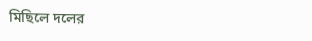মিছিলে দলের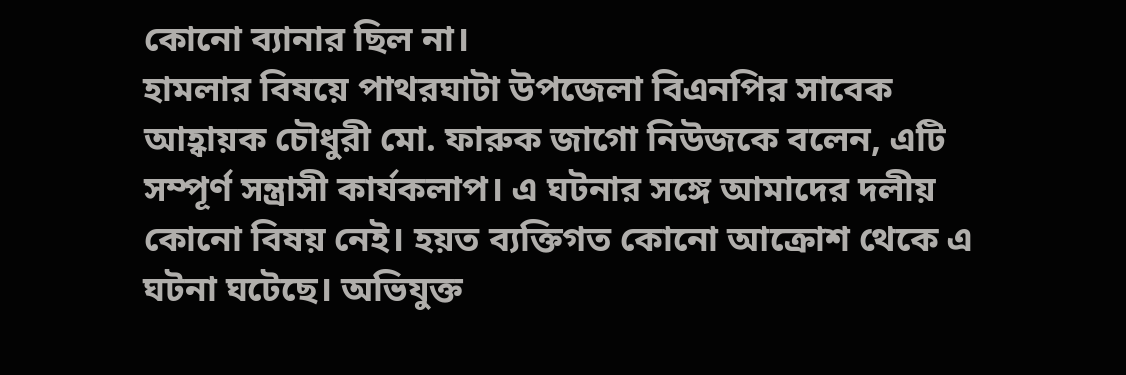কোনো ব্যানার ছিল না।
হামলার বিষয়ে পাথরঘাটা উপজেলা বিএনপির সাবেক আহ্বায়ক চৌধুরী মো. ফারুক জাগো নিউজকে বলেন, এটি সম্পূর্ণ সন্ত্রাসী কার্যকলাপ। এ ঘটনার সঙ্গে আমাদের দলীয় কোনো বিষয় নেই। হয়ত ব্যক্তিগত কোনো আক্রোশ থেকে এ ঘটনা ঘটেছে। অভিযুক্ত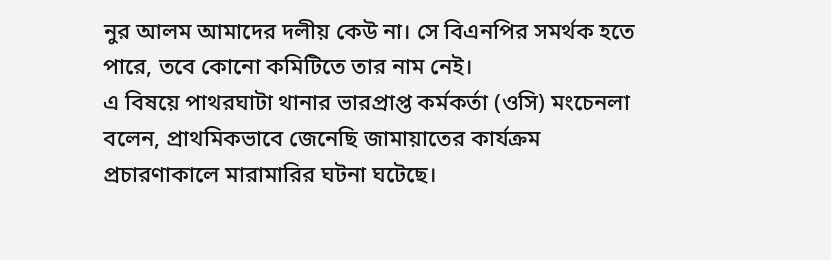নুর আলম আমাদের দলীয় কেউ না। সে বিএনপির সমর্থক হতে পারে, তবে কোনো কমিটিতে তার নাম নেই।
এ বিষয়ে পাথরঘাটা থানার ভারপ্রাপ্ত কর্মকর্তা (ওসি) মংচেনলা বলেন, প্রাথমিকভাবে জেনেছি জামায়াতের কার্যক্রম প্রচারণাকালে মারামারির ঘটনা ঘটেছে।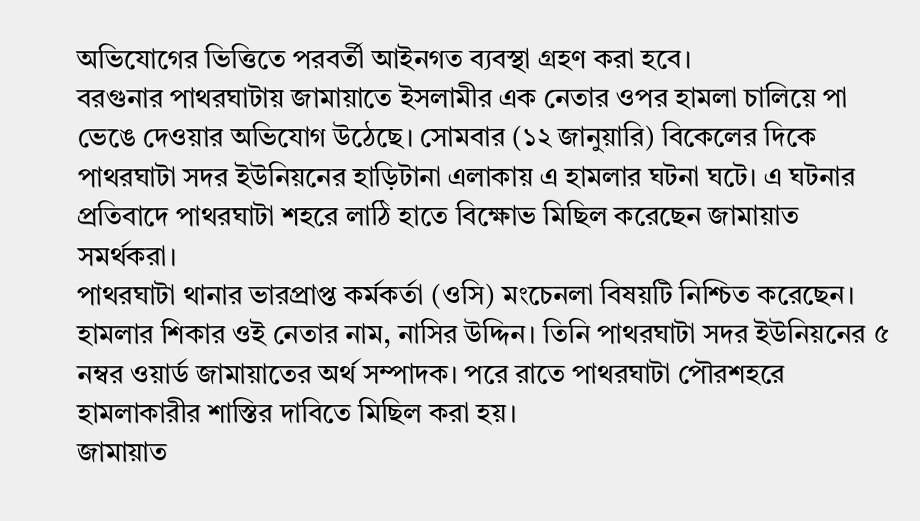অভিযোগের ভিত্তিতে পরবর্তী আইনগত ব্যবস্থা গ্রহণ করা হবে।
বরগুনার পাথরঘাটায় জামায়াতে ইসলামীর এক নেতার ওপর হামলা চালিয়ে পা ভেঙে দেওয়ার অভিযোগ উঠেছে। সোমবার (১২ জানুয়ারি) বিকেলের দিকে পাথরঘাটা সদর ইউনিয়নের হাড়িটানা এলাকায় এ হামলার ঘটনা ঘটে। এ ঘটনার প্রতিবাদে পাথরঘাটা শহরে লাঠি হাতে বিক্ষোভ মিছিল করেছেন জামায়াত সমর্থকরা।
পাথরঘাটা থানার ভারপ্রাপ্ত কর্মকর্তা (ওসি) মংচেনলা বিষয়টি নিশ্চিত করেছেন। হামলার শিকার ওই নেতার নাম, নাসির উদ্দিন। তিনি পাথরঘাটা সদর ইউনিয়নের ৫ নম্বর ওয়ার্ড জামায়াতের অর্থ সম্পাদক। পরে রাতে পাথরঘাটা পৌরশহরে হামলাকারীর শাস্তির দাবিতে মিছিল করা হয়।
জামায়াত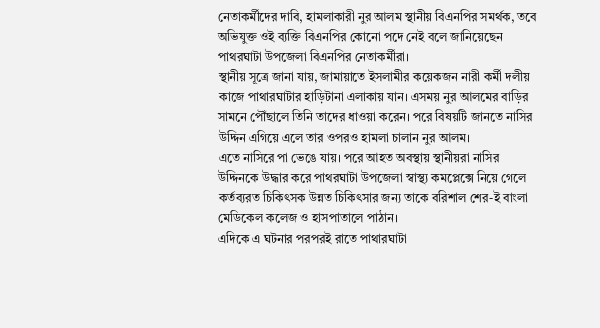নেতাকর্মীদের দাবি, হামলাকারী নুর আলম স্থানীয় বিএনপির সমর্থক, তবে অভিযুক্ত ওই ব্যক্তি বিএনপির কোনো পদে নেই বলে জানিয়েছেন পাথরঘাটা উপজেলা বিএনপির নেতাকর্মীরা।
স্থানীয় সূত্রে জানা যায়, জামায়াতে ইসলামীর কয়েকজন নারী কর্মী দলীয় কাজে পাথারঘাটার হাড়িটানা এলাকায় যান। এসময় নুর আলমের বাড়ির সামনে পৌঁছালে তিনি তাদের ধাওয়া করেন। পরে বিষয়টি জানতে নাসির উদ্দিন এগিয়ে এলে তার ওপরও হামলা চালান নুর আলম।
এতে নাসিরে পা ভেঙে যায়। পরে আহত অবস্থায় স্থানীয়রা নাসির উদ্দিনকে উদ্ধার করে পাথরঘাটা উপজেলা স্বাস্থ্য কমপ্লেক্সে নিয়ে গেলে কর্তব্যরত চিকিৎসক উন্নত চিকিৎসার জন্য তাকে বরিশাল শের-ই বাংলা মেডিকেল কলেজ ও হাসপাতালে পাঠান।
এদিকে এ ঘটনার পরপরই রাতে পাথারঘাটা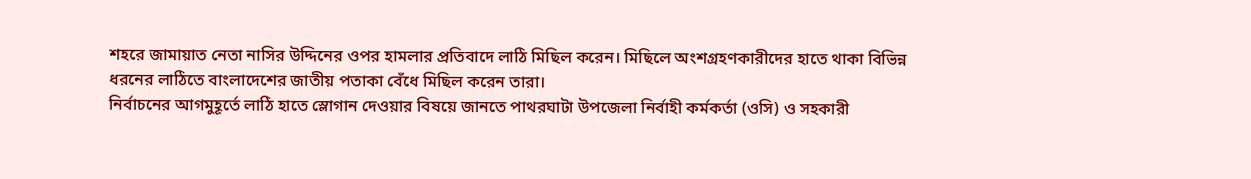শহরে জামায়াত নেতা নাসির উদ্দিনের ওপর হামলার প্রতিবাদে লাঠি মিছিল করেন। মিছিলে অংশগ্রহণকারীদের হাতে থাকা বিভিন্ন ধরনের লাঠিতে বাংলাদেশের জাতীয় পতাকা বেঁধে মিছিল করেন তারা।
নির্বাচনের আগমুহূর্তে লাঠি হাতে স্লোগান দেওয়ার বিষয়ে জানতে পাথরঘাটা উপজেলা নির্বাহী কর্মকর্তা (ওসি) ও সহকারী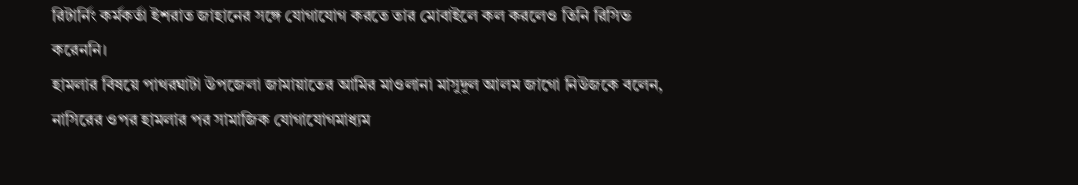রিটার্নিং কর্মকর্তা ইশরাত জাহানের সঙ্গে যোগাযোগ করতে তার মোবাইলে কল করলেও তিনি রিসিভ করেননি।
হামলার বিষয়ে পাথরঘাটা উপজেলা জামায়াতের আমির মাওলানা মাসুদুল আলম জাগো নিউজকে বলেন, নাসিরের ওপর হামলার পর সামাজিক যোগাযোগমাধ্যম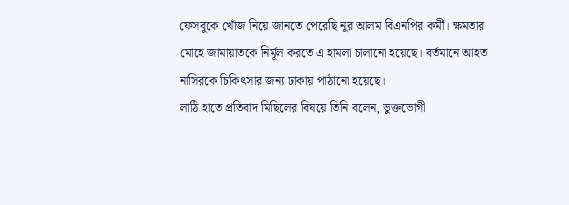ফেসবুকে খোঁজ নিয়ে জানতে পেরেছি নুর আলম বিএনপির কর্মী। ক্ষমতার মোহে জামায়াতকে নির্মূল করতে এ হামলা চালানো হয়েছে। বর্তমানে আহত নাসিরকে চিকিৎসার জন্য ঢাকায় পাঠানো হয়েছে।
লাঠি হাতে প্রতিবাদ মিছিলের বিষয়ে তিনি বলেন, ভুক্তভোগী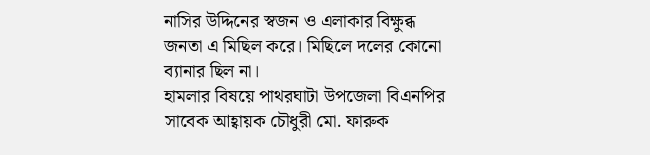নাসির উদ্দিনের স্বজন ও এলাকার বিক্ষুব্ধ জনতা এ মিছিল করে। মিছিলে দলের কোনো ব্যানার ছিল না।
হামলার বিষয়ে পাথরঘাটা উপজেলা বিএনপির সাবেক আহ্বায়ক চৌধুরী মো. ফারুক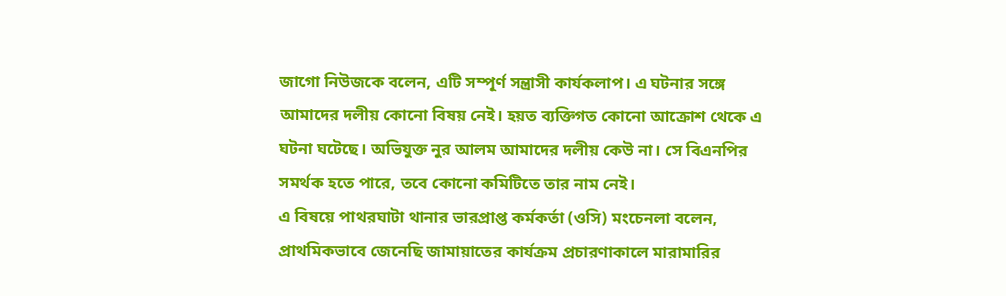জাগো নিউজকে বলেন, এটি সম্পূর্ণ সন্ত্রাসী কার্যকলাপ। এ ঘটনার সঙ্গে আমাদের দলীয় কোনো বিষয় নেই। হয়ত ব্যক্তিগত কোনো আক্রোশ থেকে এ ঘটনা ঘটেছে। অভিযুক্ত নুর আলম আমাদের দলীয় কেউ না। সে বিএনপির সমর্থক হতে পারে, তবে কোনো কমিটিতে তার নাম নেই।
এ বিষয়ে পাথরঘাটা থানার ভারপ্রাপ্ত কর্মকর্তা (ওসি) মংচেনলা বলেন, প্রাথমিকভাবে জেনেছি জামায়াতের কার্যক্রম প্রচারণাকালে মারামারির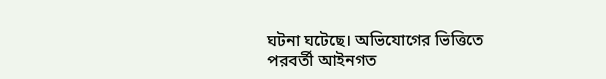ঘটনা ঘটেছে। অভিযোগের ভিত্তিতে পরবর্তী আইনগত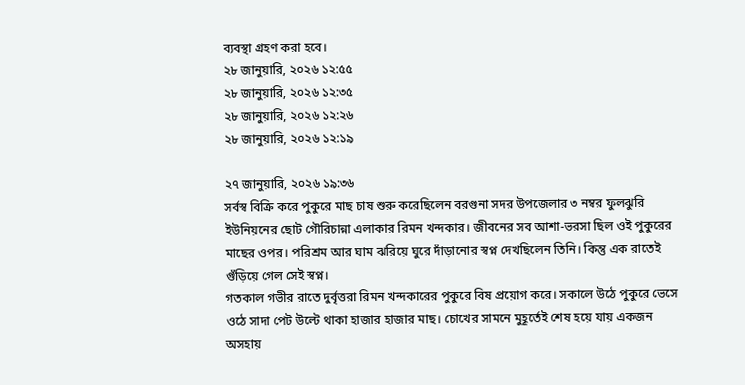ব্যবস্থা গ্রহণ করা হবে।
২৮ জানুয়ারি, ২০২৬ ১২:৫৫
২৮ জানুয়ারি, ২০২৬ ১২:৩৫
২৮ জানুয়ারি, ২০২৬ ১২:২৬
২৮ জানুয়ারি, ২০২৬ ১২:১৯

২৭ জানুয়ারি, ২০২৬ ১৯:৩৬
সর্বস্ব বিক্রি করে পুকুরে মাছ চাষ শুরু করেছিলেন বরগুনা সদর উপজেলার ৩ নম্বর ফুলঝুরি ইউনিয়নের ছোট গৌরিচান্না এলাকার রিমন খন্দকার। জীবনের সব আশা-ভরসা ছিল ওই পুকুরের মাছের ওপর। পরিশ্রম আর ঘাম ঝরিয়ে ঘুরে দাঁড়ানোর স্বপ্ন দেখছিলেন তিনি। কিন্তু এক রাতেই গুঁড়িয়ে গেল সেই স্বপ্ন।
গতকাল গভীর রাতে দুর্বৃত্তরা রিমন খন্দকারের পুকুরে বিষ প্রয়োগ করে। সকালে উঠে পুকুরে ভেসে ওঠে সাদা পেট উল্টে থাকা হাজার হাজার মাছ। চোখের সামনে মুহূর্তেই শেষ হয়ে যায় একজন অসহায়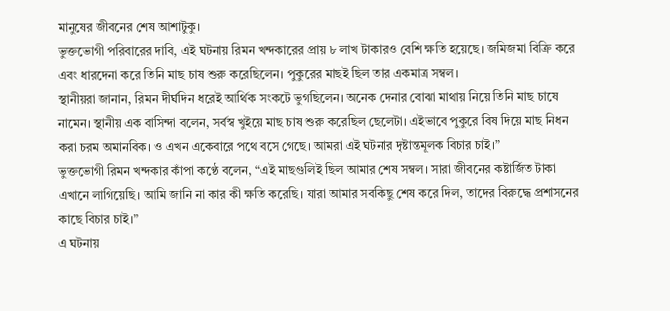মানুষের জীবনের শেষ আশাটুকু।
ভুক্তভোগী পরিবারের দাবি, এই ঘটনায় রিমন খন্দকারের প্রায় ৮ লাখ টাকারও বেশি ক্ষতি হয়েছে। জমিজমা বিক্রি করে এবং ধারদেনা করে তিনি মাছ চাষ শুরু করেছিলেন। পুকুরের মাছই ছিল তার একমাত্র সম্বল।
স্থানীয়রা জানান, রিমন দীর্ঘদিন ধরেই আর্থিক সংকটে ভুগছিলেন। অনেক দেনার বোঝা মাথায় নিয়ে তিনি মাছ চাষে নামেন। স্থানীয় এক বাসিন্দা বলেন, সর্বস্ব খুইয়ে মাছ চাষ শুরু করেছিল ছেলেটা। এইভাবে পুকুরে বিষ দিয়ে মাছ নিধন করা চরম অমানবিক। ও এখন একেবারে পথে বসে গেছে। আমরা এই ঘটনার দৃষ্টান্তমূলক বিচার চাই।”
ভুক্তভোগী রিমন খন্দকার কাঁপা কণ্ঠে বলেন, “এই মাছগুলিই ছিল আমার শেষ সম্বল। সারা জীবনের কষ্টার্জিত টাকা এখানে লাগিয়েছি। আমি জানি না কার কী ক্ষতি করেছি। যারা আমার সবকিছু শেষ করে দিল, তাদের বিরুদ্ধে প্রশাসনের কাছে বিচার চাই।”
এ ঘটনায়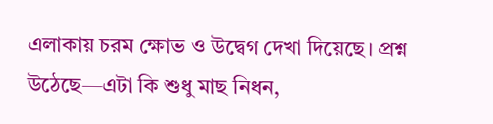এলাকায় চরম ক্ষোভ ও উদ্বেগ দেখা দিয়েছে। প্রশ্ন উঠেছে—এটা কি শুধু মাছ নিধন,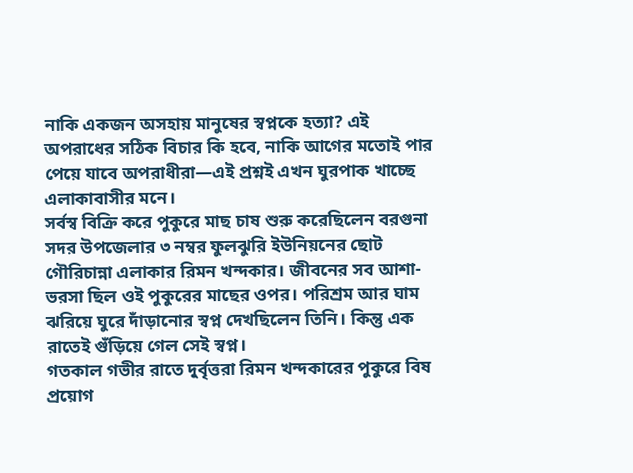নাকি একজন অসহায় মানুষের স্বপ্নকে হত্যা? এই অপরাধের সঠিক বিচার কি হবে, নাকি আগের মতোই পার পেয়ে যাবে অপরাধীরা—এই প্রশ্নই এখন ঘুরপাক খাচ্ছে এলাকাবাসীর মনে।
সর্বস্ব বিক্রি করে পুকুরে মাছ চাষ শুরু করেছিলেন বরগুনা সদর উপজেলার ৩ নম্বর ফুলঝুরি ইউনিয়নের ছোট গৌরিচান্না এলাকার রিমন খন্দকার। জীবনের সব আশা-ভরসা ছিল ওই পুকুরের মাছের ওপর। পরিশ্রম আর ঘাম ঝরিয়ে ঘুরে দাঁড়ানোর স্বপ্ন দেখছিলেন তিনি। কিন্তু এক রাতেই গুঁড়িয়ে গেল সেই স্বপ্ন।
গতকাল গভীর রাতে দুর্বৃত্তরা রিমন খন্দকারের পুকুরে বিষ প্রয়োগ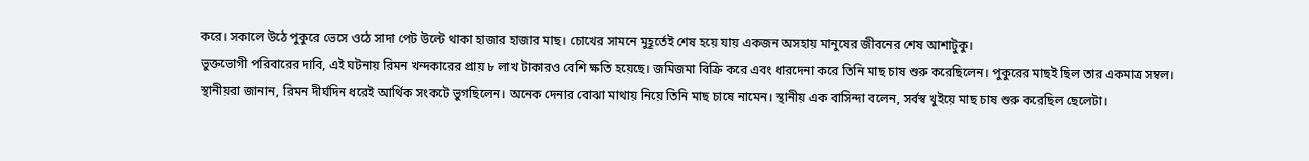করে। সকালে উঠে পুকুরে ভেসে ওঠে সাদা পেট উল্টে থাকা হাজার হাজার মাছ। চোখের সামনে মুহূর্তেই শেষ হয়ে যায় একজন অসহায় মানুষের জীবনের শেষ আশাটুকু।
ভুক্তভোগী পরিবারের দাবি, এই ঘটনায় রিমন খন্দকারের প্রায় ৮ লাখ টাকারও বেশি ক্ষতি হয়েছে। জমিজমা বিক্রি করে এবং ধারদেনা করে তিনি মাছ চাষ শুরু করেছিলেন। পুকুরের মাছই ছিল তার একমাত্র সম্বল।
স্থানীয়রা জানান, রিমন দীর্ঘদিন ধরেই আর্থিক সংকটে ভুগছিলেন। অনেক দেনার বোঝা মাথায় নিয়ে তিনি মাছ চাষে নামেন। স্থানীয় এক বাসিন্দা বলেন, সর্বস্ব খুইয়ে মাছ চাষ শুরু করেছিল ছেলেটা।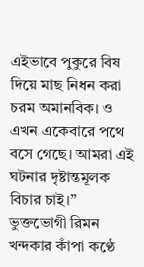এইভাবে পুকুরে বিষ দিয়ে মাছ নিধন করা চরম অমানবিক। ও এখন একেবারে পথে বসে গেছে। আমরা এই ঘটনার দৃষ্টান্তমূলক বিচার চাই।”
ভুক্তভোগী রিমন খন্দকার কাঁপা কণ্ঠে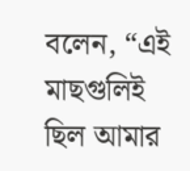বলেন, “এই মাছগুলিই ছিল আমার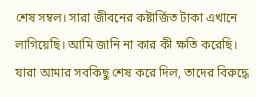শেষ সম্বল। সারা জীবনের কষ্টার্জিত টাকা এখানে লাগিয়েছি। আমি জানি না কার কী ক্ষতি করেছি। যারা আমার সবকিছু শেষ করে দিল, তাদের বিরুদ্ধে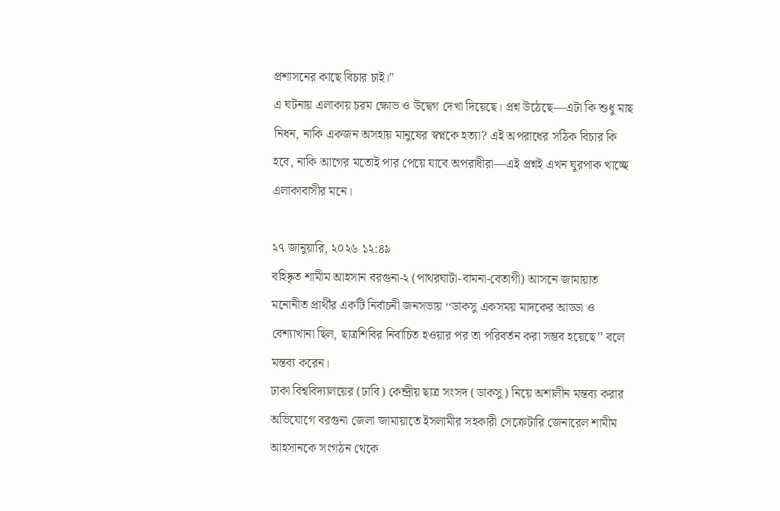প্রশাসনের কাছে বিচার চাই।”
এ ঘটনায় এলাকায় চরম ক্ষোভ ও উদ্বেগ দেখা দিয়েছে। প্রশ্ন উঠেছে—এটা কি শুধু মাছ নিধন, নাকি একজন অসহায় মানুষের স্বপ্নকে হত্যা? এই অপরাধের সঠিক বিচার কি হবে, নাকি আগের মতোই পার পেয়ে যাবে অপরাধীরা—এই প্রশ্নই এখন ঘুরপাক খাচ্ছে এলাকাবাসীর মনে।

২৭ জানুয়ারি, ২০২৬ ১২:৪৯
বহিষ্কৃত শামীম আহসান বরগুনা-২ (পাথরঘাটা-বামনা-বেতাগী) আসনে জামায়াত মনোনীত প্রার্থীর একটি নির্বাচনী জনসভায় ‘‘ডাকসু একসময় মাদকের আড্ডা ও বেশ্যাখানা ছিল, ছাত্রশিবির নির্বাচিত হওয়ার পর তা পরিবর্তন করা সম্ভব হয়েছে’’ বলে মন্তব্য করেন।
ঢাকা বিশ্ববিদ্যালয়ের (ঢাবি) কেন্দ্রীয় ছাত্র সংসদ (ডাকসু) নিয়ে অশালীন মন্তব্য করার অভিযোগে বরগুনা জেলা জামায়াতে ইসলামীর সহকারী সেক্রেটারি জেনারেল শামীম আহসানকে সংগঠন থেকে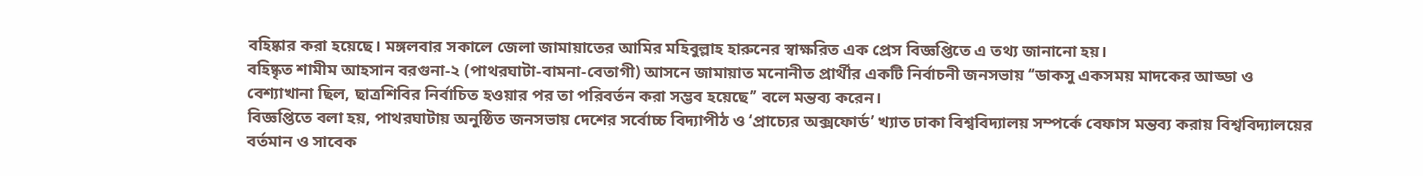বহিষ্কার করা হয়েছে। মঙ্গলবার সকালে জেলা জামায়াতের আমির মহিবুল্লাহ হারুনের স্বাক্ষরিত এক প্রেস বিজ্ঞপ্তিতে এ তথ্য জানানো হয়।
বহিষ্কৃত শামীম আহসান বরগুনা-২ (পাথরঘাটা-বামনা-বেতাগী) আসনে জামায়াত মনোনীত প্রার্থীর একটি নির্বাচনী জনসভায় ‘‘ডাকসু একসময় মাদকের আড্ডা ও বেশ্যাখানা ছিল, ছাত্রশিবির নির্বাচিত হওয়ার পর তা পরিবর্তন করা সম্ভব হয়েছে’’ বলে মন্তব্য করেন।
বিজ্ঞপ্তিতে বলা হয়, পাথরঘাটায় অনুষ্ঠিত জনসভায় দেশের সর্বোচ্চ বিদ্যাপীঠ ও ‘প্রাচ্যের অক্সফোর্ড’ খ্যাত ঢাকা বিশ্ববিদ্যালয় সম্পর্কে বেফাস মন্তব্য করায় বিশ্ববিদ্যালয়ের বর্তমান ও সাবেক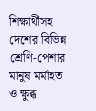শিক্ষার্থীসহ দেশের বিভিন্ন শ্রেণি-পেশার মানুষ মর্মাহত ও ক্ষুব্ধ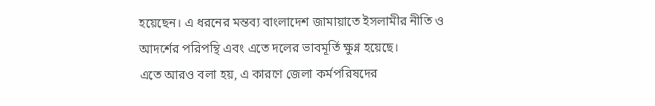হয়েছেন। এ ধরনের মন্তব্য বাংলাদেশ জামায়াতে ইসলামীর নীতি ও আদর্শের পরিপন্থি এবং এতে দলের ভাবমূর্তি ক্ষুণ্ন হয়েছে।
এতে আরও বলা হয়, এ কারণে জেলা কর্মপরিষদের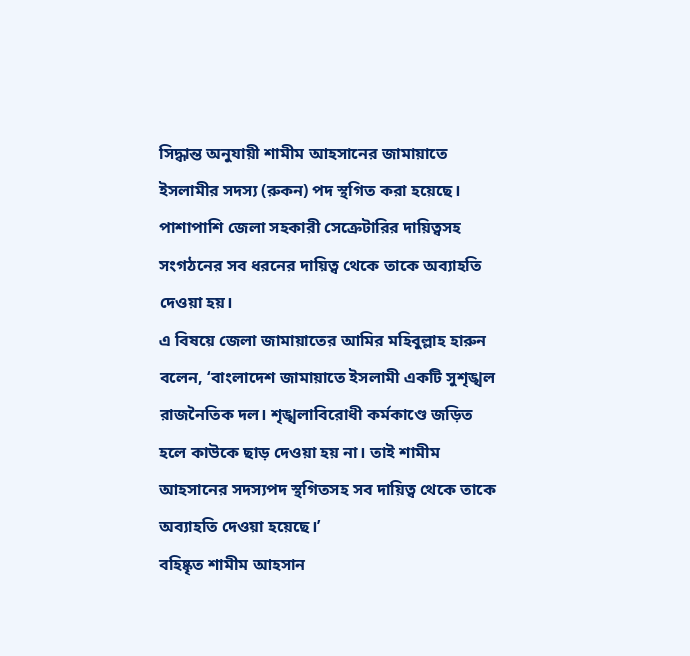সিদ্ধান্ত অনুযায়ী শামীম আহসানের জামায়াতে ইসলামীর সদস্য (রুকন) পদ স্থগিত করা হয়েছে। পাশাপাশি জেলা সহকারী সেক্রেটারির দায়িত্বসহ সংগঠনের সব ধরনের দায়িত্ব থেকে তাকে অব্যাহতি দেওয়া হয়।
এ বিষয়ে জেলা জামায়াতের আমির মহিবুল্লাহ হারুন বলেন, ‘বাংলাদেশ জামায়াতে ইসলামী একটি সুশৃঙ্খল রাজনৈতিক দল। শৃঙ্খলাবিরোধী কর্মকাণ্ডে জড়িত হলে কাউকে ছাড় দেওয়া হয় না। তাই শামীম আহসানের সদস্যপদ স্থগিতসহ সব দায়িত্ব থেকে তাকে অব্যাহতি দেওয়া হয়েছে।’
বহিষ্কৃত শামীম আহসান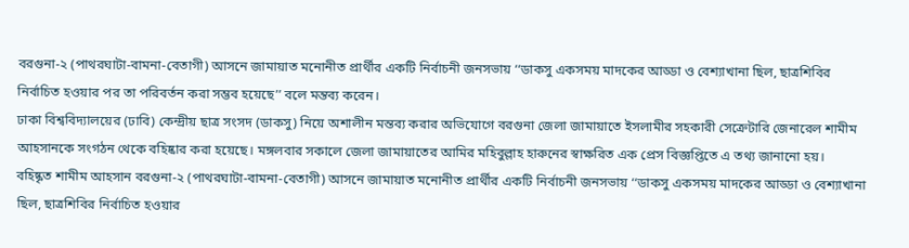বরগুনা-২ (পাথরঘাটা-বামনা-বেতাগী) আসনে জামায়াত মনোনীত প্রার্থীর একটি নির্বাচনী জনসভায় ‘‘ডাকসু একসময় মাদকের আড্ডা ও বেশ্যাখানা ছিল, ছাত্রশিবির নির্বাচিত হওয়ার পর তা পরিবর্তন করা সম্ভব হয়েছে’’ বলে মন্তব্য করেন।
ঢাকা বিশ্ববিদ্যালয়ের (ঢাবি) কেন্দ্রীয় ছাত্র সংসদ (ডাকসু) নিয়ে অশালীন মন্তব্য করার অভিযোগে বরগুনা জেলা জামায়াতে ইসলামীর সহকারী সেক্রেটারি জেনারেল শামীম আহসানকে সংগঠন থেকে বহিষ্কার করা হয়েছে। মঙ্গলবার সকালে জেলা জামায়াতের আমির মহিবুল্লাহ হারুনের স্বাক্ষরিত এক প্রেস বিজ্ঞপ্তিতে এ তথ্য জানানো হয়।
বহিষ্কৃত শামীম আহসান বরগুনা-২ (পাথরঘাটা-বামনা-বেতাগী) আসনে জামায়াত মনোনীত প্রার্থীর একটি নির্বাচনী জনসভায় ‘‘ডাকসু একসময় মাদকের আড্ডা ও বেশ্যাখানা ছিল, ছাত্রশিবির নির্বাচিত হওয়ার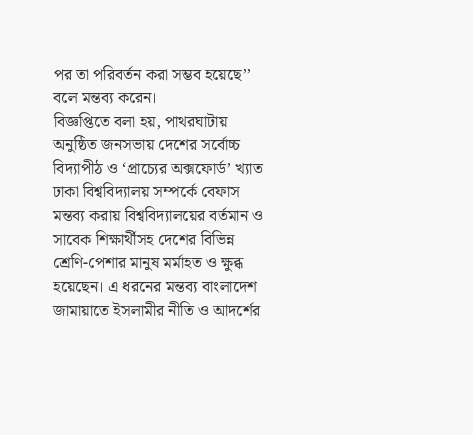পর তা পরিবর্তন করা সম্ভব হয়েছে’’ বলে মন্তব্য করেন।
বিজ্ঞপ্তিতে বলা হয়, পাথরঘাটায় অনুষ্ঠিত জনসভায় দেশের সর্বোচ্চ বিদ্যাপীঠ ও ‘প্রাচ্যের অক্সফোর্ড’ খ্যাত ঢাকা বিশ্ববিদ্যালয় সম্পর্কে বেফাস মন্তব্য করায় বিশ্ববিদ্যালয়ের বর্তমান ও সাবেক শিক্ষার্থীসহ দেশের বিভিন্ন শ্রেণি-পেশার মানুষ মর্মাহত ও ক্ষুব্ধ হয়েছেন। এ ধরনের মন্তব্য বাংলাদেশ জামায়াতে ইসলামীর নীতি ও আদর্শের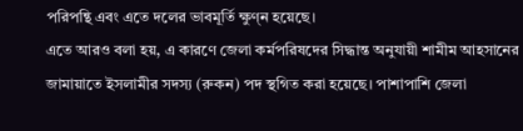পরিপন্থি এবং এতে দলের ভাবমূর্তি ক্ষুণ্ন হয়েছে।
এতে আরও বলা হয়, এ কারণে জেলা কর্মপরিষদের সিদ্ধান্ত অনুযায়ী শামীম আহসানের জামায়াতে ইসলামীর সদস্য (রুকন) পদ স্থগিত করা হয়েছে। পাশাপাশি জেলা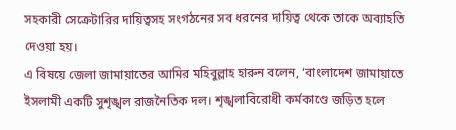সহকারী সেক্রেটারির দায়িত্বসহ সংগঠনের সব ধরনের দায়িত্ব থেকে তাকে অব্যাহতি দেওয়া হয়।
এ বিষয়ে জেলা জামায়াতের আমির মহিবুল্লাহ হারুন বলেন, ‘বাংলাদেশ জামায়াতে ইসলামী একটি সুশৃঙ্খল রাজনৈতিক দল। শৃঙ্খলাবিরোধী কর্মকাণ্ডে জড়িত হলে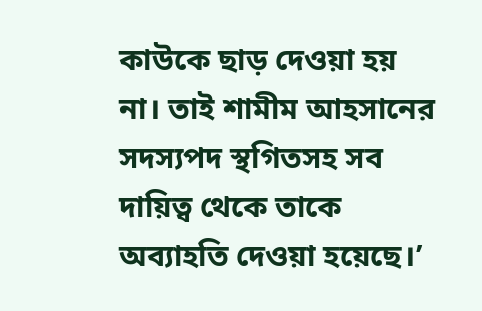কাউকে ছাড় দেওয়া হয় না। তাই শামীম আহসানের সদস্যপদ স্থগিতসহ সব দায়িত্ব থেকে তাকে অব্যাহতি দেওয়া হয়েছে।’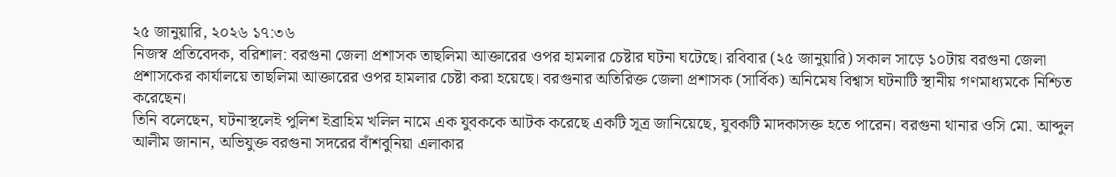২৫ জানুয়ারি, ২০২৬ ১৭:৩৬
নিজস্ব প্রতিবেদক, বরিশাল: বরগুনা জেলা প্রশাসক তাছলিমা আক্তারের ওপর হামলার চেষ্টার ঘটনা ঘটেছে। রবিবার (২৫ জানুয়ারি) সকাল সাড়ে ১০টায় বরগুনা জেলা প্রশাসকের কার্যালয়ে তাছলিমা আক্তারের ওপর হামলার চেষ্টা করা হয়েছে। বরগুনার অতিরিক্ত জেলা প্রশাসক (সার্বিক) অনিমেষ বিশ্বাস ঘটনাটি স্থানীয় গণমাধ্যমকে নিশ্চিত করেছেন।
তিনি বলেছেন, ঘটনাস্থলেই পুলিশ ইব্রাহিম খলিল নামে এক যুবককে আটক করেছে একটি সূত্র জানিয়েছে, যুবকটি মাদকাসক্ত হতে পারেন। বরগুনা থানার ওসি মো. আব্দুল আলীম জানান, অভিযুক্ত বরগুনা সদরের বাঁশবুনিয়া এলাকার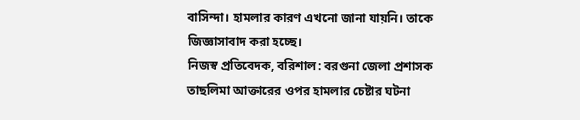বাসিন্দা। হামলার কারণ এখনো জানা যায়নি। তাকে জিজ্ঞাসাবাদ করা হচ্ছে।
নিজস্ব প্রতিবেদক, বরিশাল: বরগুনা জেলা প্রশাসক তাছলিমা আক্তারের ওপর হামলার চেষ্টার ঘটনা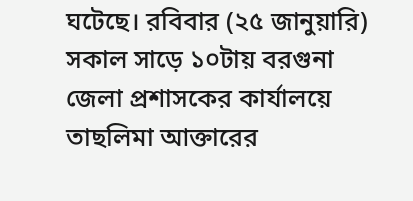ঘটেছে। রবিবার (২৫ জানুয়ারি) সকাল সাড়ে ১০টায় বরগুনা জেলা প্রশাসকের কার্যালয়ে তাছলিমা আক্তারের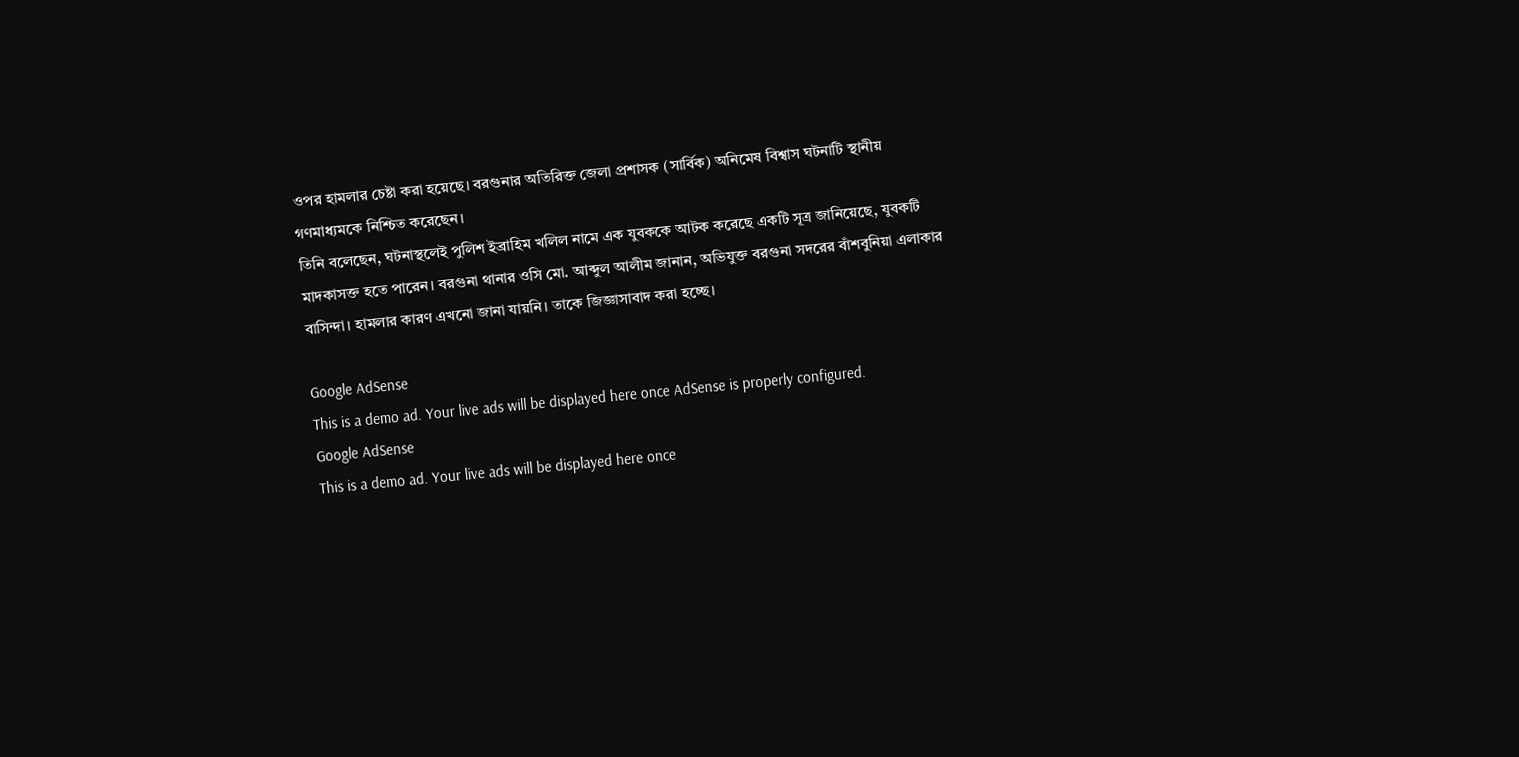ওপর হামলার চেষ্টা করা হয়েছে। বরগুনার অতিরিক্ত জেলা প্রশাসক (সার্বিক) অনিমেষ বিশ্বাস ঘটনাটি স্থানীয় গণমাধ্যমকে নিশ্চিত করেছেন।
তিনি বলেছেন, ঘটনাস্থলেই পুলিশ ইব্রাহিম খলিল নামে এক যুবককে আটক করেছে একটি সূত্র জানিয়েছে, যুবকটি মাদকাসক্ত হতে পারেন। বরগুনা থানার ওসি মো. আব্দুল আলীম জানান, অভিযুক্ত বরগুনা সদরের বাঁশবুনিয়া এলাকার বাসিন্দা। হামলার কারণ এখনো জানা যায়নি। তাকে জিজ্ঞাসাবাদ করা হচ্ছে।

Google AdSense
This is a demo ad. Your live ads will be displayed here once AdSense is properly configured.
Google AdSense
This is a demo ad. Your live ads will be displayed here once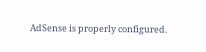AdSense is properly configured.